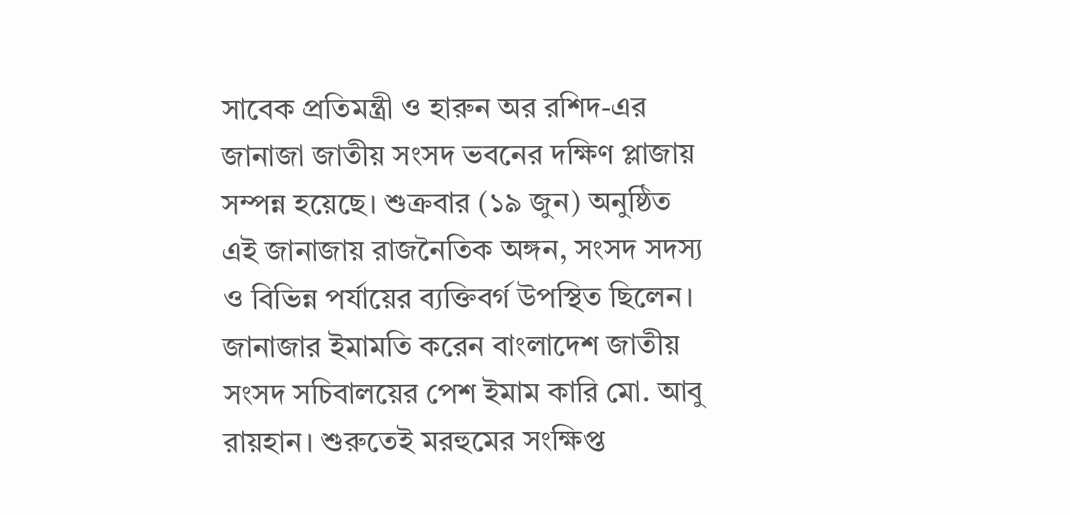সাবেক প্রতিমন্ত্রী ও হারুন অর রশিদ-এর জানাজা জাতীয় সংসদ ভবনের দক্ষিণ প্লাজায় সম্পন্ন হয়েছে। শুক্রবার (১৯ জুন) অনুষ্ঠিত এই জানাজায় রাজনৈতিক অঙ্গন, সংসদ সদস্য ও বিভিন্ন পর্যায়ের ব্যক্তিবর্গ উপস্থিত ছিলেন।
জানাজার ইমামতি করেন বাংলাদেশ জাতীয় সংসদ সচিবালয়ের পেশ ইমাম কারি মো. আবু রায়হান। শুরুতেই মরহুমের সংক্ষিপ্ত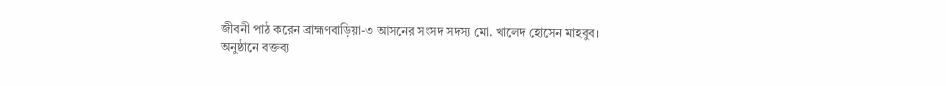জীবনী পাঠ করেন ব্রাহ্মণবাড়িয়া-৩ আসনের সংসদ সদস্য মো. খালেদ হোসেন মাহবুব।
অনুষ্ঠানে বক্তব্য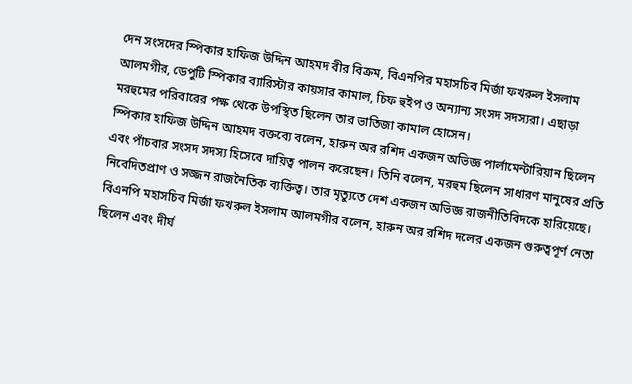দেন সংসদের স্পিকার হাফিজ উদ্দিন আহমদ বীর বিক্রম, বিএনপির মহাসচিব মির্জা ফখরুল ইসলাম আলমগীর, ডেপুটি স্পিকার ব্যারিস্টার কায়সার কামাল, চিফ হুইপ ও অন্যান্য সংসদ সদস্যরা। এছাড়া মরহুমের পরিবারের পক্ষ থেকে উপস্থিত ছিলেন তার ভাতিজা কামাল হোসেন।
স্পিকার হাফিজ উদ্দিন আহমদ বক্তব্যে বলেন, হারুন অর রশিদ একজন অভিজ্ঞ পার্লামেন্টারিয়ান ছিলেন এবং পাঁচবার সংসদ সদস্য হিসেবে দায়িত্ব পালন করেছেন। তিনি বলেন, মরহুম ছিলেন সাধারণ মানুষের প্রতি নিবেদিতপ্রাণ ও সজ্জন রাজনৈতিক ব্যক্তিত্ব। তার মৃত্যুতে দেশ একজন অভিজ্ঞ রাজনীতিবিদকে হারিয়েছে।
বিএনপি মহাসচিব মির্জা ফখরুল ইসলাম আলমগীর বলেন, হারুন অর রশিদ দলের একজন গুরুত্বপূর্ণ নেতা ছিলেন এবং দীর্ঘ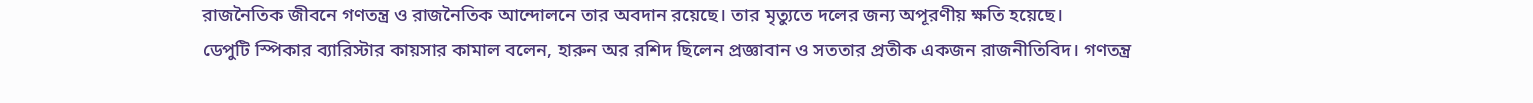রাজনৈতিক জীবনে গণতন্ত্র ও রাজনৈতিক আন্দোলনে তার অবদান রয়েছে। তার মৃত্যুতে দলের জন্য অপূরণীয় ক্ষতি হয়েছে।
ডেপুটি স্পিকার ব্যারিস্টার কায়সার কামাল বলেন, হারুন অর রশিদ ছিলেন প্রজ্ঞাবান ও সততার প্রতীক একজন রাজনীতিবিদ। গণতন্ত্র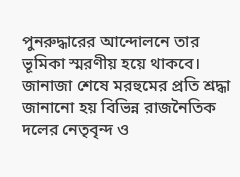পুনরুদ্ধারের আন্দোলনে তার ভূমিকা স্মরণীয় হয়ে থাকবে।
জানাজা শেষে মরহুমের প্রতি শ্রদ্ধা জানানো হয় বিভিন্ন রাজনৈতিক দলের নেতৃবৃন্দ ও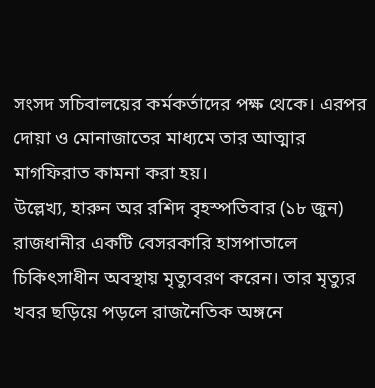সংসদ সচিবালয়ের কর্মকর্তাদের পক্ষ থেকে। এরপর দোয়া ও মোনাজাতের মাধ্যমে তার আত্মার মাগফিরাত কামনা করা হয়।
উল্লেখ্য, হারুন অর রশিদ বৃহস্পতিবার (১৮ জুন) রাজধানীর একটি বেসরকারি হাসপাতালে চিকিৎসাধীন অবস্থায় মৃত্যুবরণ করেন। তার মৃত্যুর খবর ছড়িয়ে পড়লে রাজনৈতিক অঙ্গনে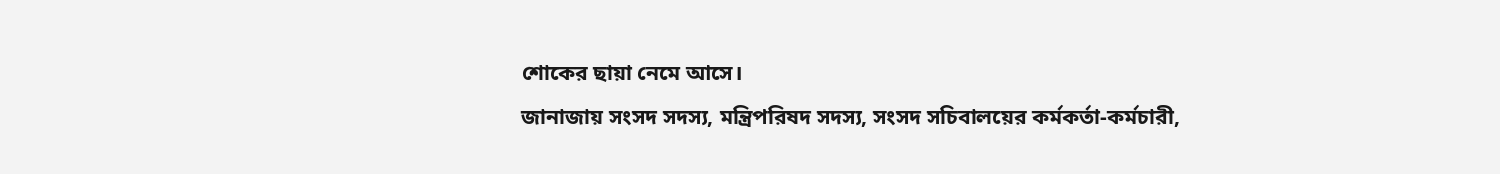শোকের ছায়া নেমে আসে।
জানাজায় সংসদ সদস্য, মন্ত্রিপরিষদ সদস্য, সংসদ সচিবালয়ের কর্মকর্তা-কর্মচারী,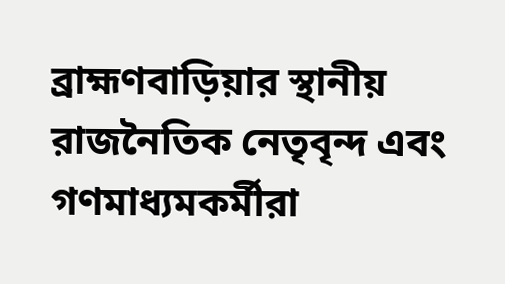ব্রাহ্মণবাড়িয়ার স্থানীয় রাজনৈতিক নেতৃবৃন্দ এবং গণমাধ্যমকর্মীরা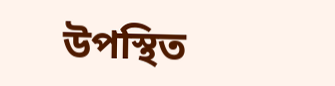উপস্থিত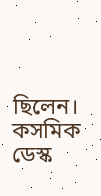ছিলেন।
কসমিক ডেস্ক